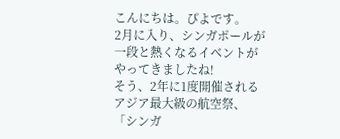こんにちは。ぴよです。
2月に入り、シンガポールが一段と熱くなるイベントがやってきましたね!
そう、2年に1度開催されるアジア最大級の航空祭、「シンガ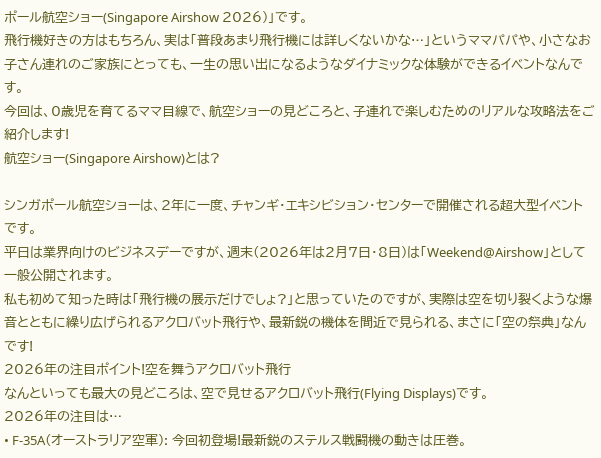ポール航空ショー(Singapore Airshow 2026)」です。
飛行機好きの方はもちろん、実は「普段あまり飛行機には詳しくないかな…」というママパパや、小さなお子さん連れのご家族にとっても、一生の思い出になるようなダイナミックな体験ができるイベントなんです。
今回は、0歳児を育てるママ目線で、航空ショーの見どころと、子連れで楽しむためのリアルな攻略法をご紹介します!
航空ショー(Singapore Airshow)とは?

シンガポール航空ショーは、2年に一度、チャンギ・エキシビション・センターで開催される超大型イベントです。
平日は業界向けのビジネスデーですが、週末(2026年は2月7日・8日)は「Weekend@Airshow」として一般公開されます。
私も初めて知った時は「飛行機の展示だけでしょ?」と思っていたのですが、実際は空を切り裂くような爆音とともに繰り広げられるアクロバット飛行や、最新鋭の機体を間近で見られる、まさに「空の祭典」なんです!
2026年の注目ポイント!空を舞うアクロバット飛行
なんといっても最大の見どころは、空で見せるアクロバット飛行(Flying Displays)です。
2026年の注目は…
• F-35A(オーストラリア空軍): 今回初登場!最新鋭のステルス戦闘機の動きは圧巻。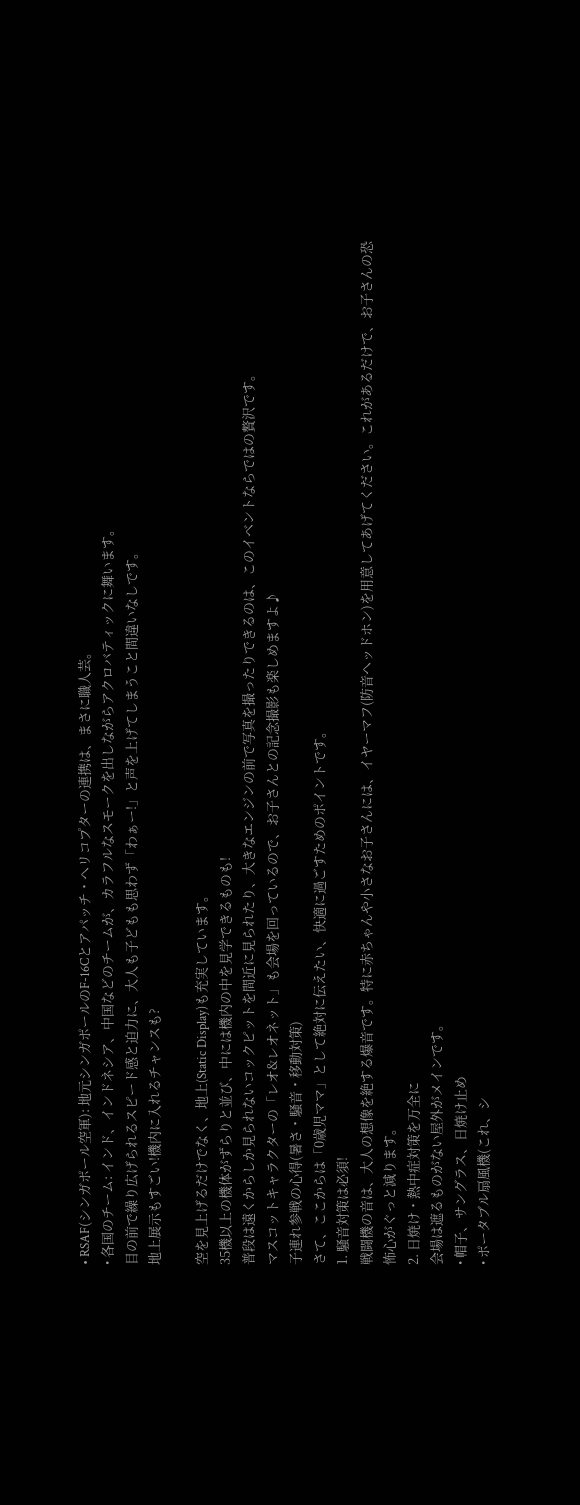• RSAF(シンガポール空軍): 地元シンガポールのF-16Cとアパッチ・ヘリコプターの連携は、まさに職人芸。
• 各国のチーム: インド、インドネシア、中国などのチームが、カラフルなスモークを出しながらアクロバティックに舞います。
目の前で繰り広げられるスピード感と迫力に、大人も子どもも思わず「わぁー!」と声を上げてしまうこと間違いなしです。
地上展示もすごい!機内に入れるチャンスも?

空を見上げるだけでなく、地上(Static Display)も充実しています。
35機以上の機体がずらりと並び、中には機内の中を見学できるものも!
普段は遠くからしか見られないコックピットを間近に見られたり、大きなエンジンの前で写真を撮ったりできるのは、このイベントならではの贅沢です。
マスコットキャラクターの「レオ&レオネット」も会場を回っているので、お子さんとの記念撮影も楽しめますよ♪
子連れ参戦の心得(暑さ・騒音・移動対策)
さて、ここからは「0歳児ママ」として絶対に伝えたい、快適に過ごすためのポイントです。
1. 騒音対策は必須!
戦闘機の音は、大人の想像を絶する爆音です。特に赤ちゃんや小さなお子さんには、イヤーマフ(防音ヘッドホン)を用意してあげてください。これがあるだけで、お子さんの恐怖心がぐっと減ります。
2. 日焼け・熱中症対策を万全に
会場は遮るものがない屋外がメインです。
• 帽子、サングラス、日焼け止め
• ポータブル扇風機(これ、シ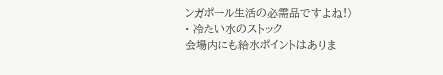ンガポール生活の必需品ですよね!)
• 冷たい水のストック
会場内にも給水ポイントはありま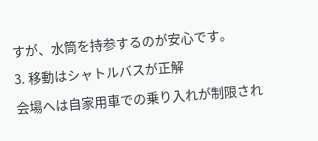すが、水筒を持参するのが安心です。
3. 移動はシャトルバスが正解
会場へは自家用車での乗り入れが制限され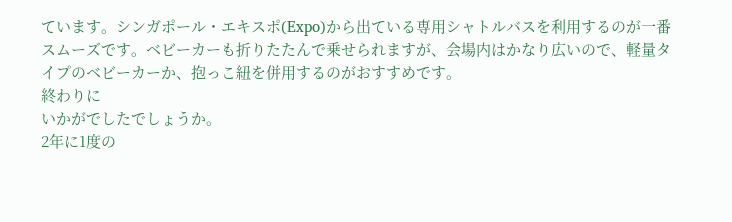ています。シンガポール・エキスポ(Expo)から出ている専用シャトルバスを利用するのが一番スムーズです。ベビーカーも折りたたんで乗せられますが、会場内はかなり広いので、軽量タイプのベビーカーか、抱っこ紐を併用するのがおすすめです。
終わりに
いかがでしたでしょうか。
2年に1度の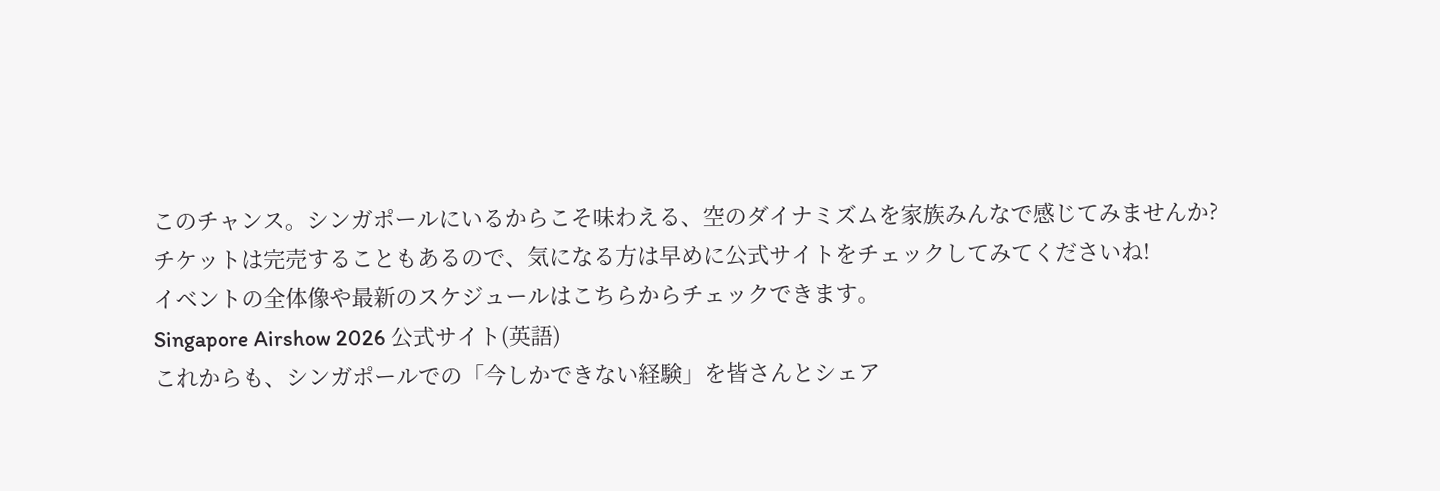このチャンス。シンガポールにいるからこそ味わえる、空のダイナミズムを家族みんなで感じてみませんか?
チケットは完売することもあるので、気になる方は早めに公式サイトをチェックしてみてくださいね!
イベントの全体像や最新のスケジュールはこちらからチェックできます。
Singapore Airshow 2026 公式サイト(英語)
これからも、シンガポールでの「今しかできない経験」を皆さんとシェア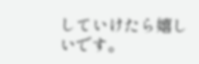していけたら嬉しいです。